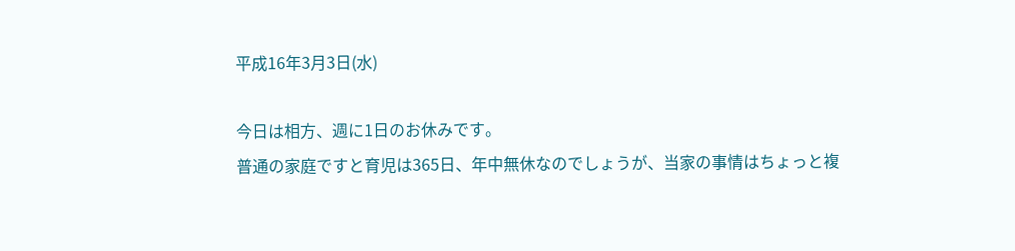平成16年3月3日(水)

今日は相方、週に1日のお休みです。
普通の家庭ですと育児は365日、年中無休なのでしょうが、当家の事情はちょっと複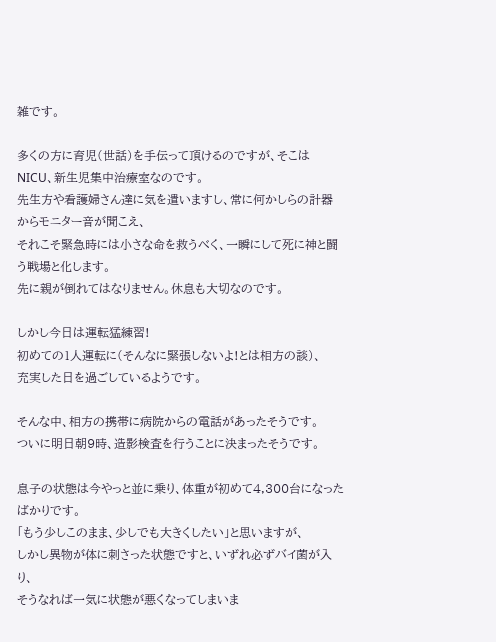雑です。

多くの方に育児(世話)を手伝って頂けるのですが、そこはNICU、新生児集中治療室なのです。
先生方や看護婦さん達に気を遣いますし、常に何かしらの計器からモニター音が聞こえ、
それこそ緊急時には小さな命を救うべく、一瞬にして死に神と闘う戦場と化します。
先に親が倒れてはなりません。休息も大切なのです。

しかし今日は運転猛練習!
初めての1人運転に(そんなに緊張しないよ!とは相方の談)、
充実した日を過ごしているようです。

そんな中、相方の携帯に病院からの電話があったそうです。
ついに明日朝9時、造影検査を行うことに決まったそうです。

息子の状態は今やっと並に乗り、体重が初めて4,300台になったばかりです。
「もう少しこのまま、少しでも大きくしたい」と思いますが、
しかし異物が体に刺さった状態ですと、いずれ必ずバイ菌が入り、
そうなれば一気に状態が悪くなってしまいま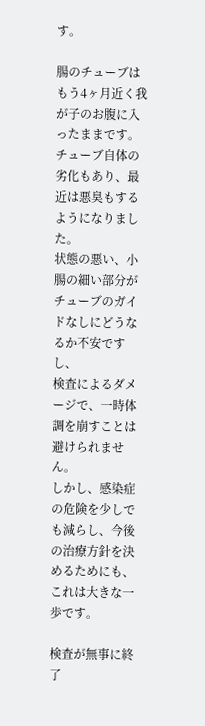す。

腸のチューブはもう4ヶ月近く我が子のお腹に入ったままです。
チューブ自体の劣化もあり、最近は悪臭もするようになりました。
状態の悪い、小腸の細い部分がチューブのガイドなしにどうなるか不安ですし、
検査によるダメージで、一時体調を崩すことは避けられません。
しかし、感染症の危険を少しでも減らし、今後の治療方針を決めるためにも、
これは大きな一歩です。

検査が無事に終了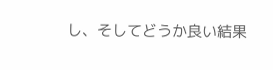し、そしてどうか良い結果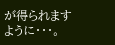が得られますように・・・。